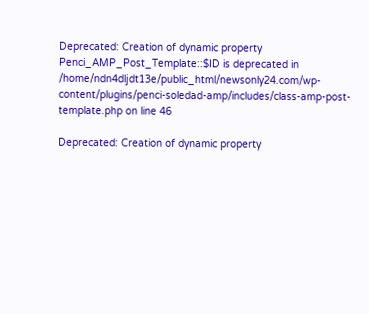Deprecated: Creation of dynamic property Penci_AMP_Post_Template::$ID is deprecated in /home/ndn4dljdt13e/public_html/newsonly24.com/wp-content/plugins/penci-soledad-amp/includes/class-amp-post-template.php on line 46

Deprecated: Creation of dynamic property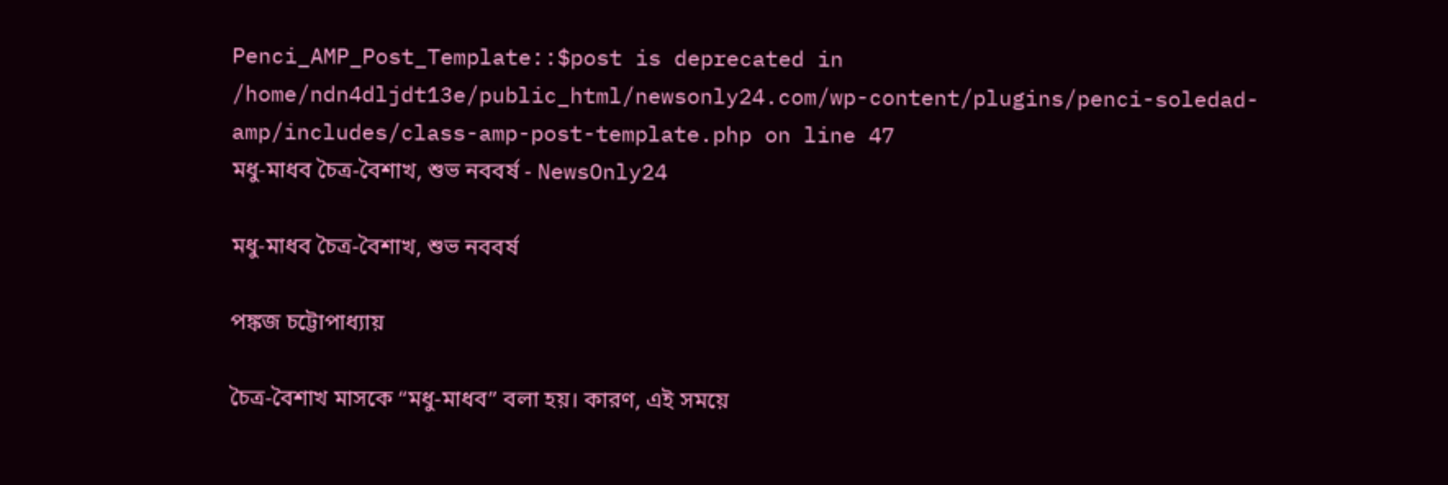Penci_AMP_Post_Template::$post is deprecated in /home/ndn4dljdt13e/public_html/newsonly24.com/wp-content/plugins/penci-soledad-amp/includes/class-amp-post-template.php on line 47
মধু-মাধব চৈত্র-বৈশাখ, শুভ নববর্ষ - NewsOnly24

মধু-মাধব চৈত্র-বৈশাখ, শুভ নববর্ষ

পঙ্কজ চট্টোপাধ্যায়

চৈত্র-বৈশাখ মাসকে “মধু-মাধব” বলা হয়। কারণ, এই সময়ে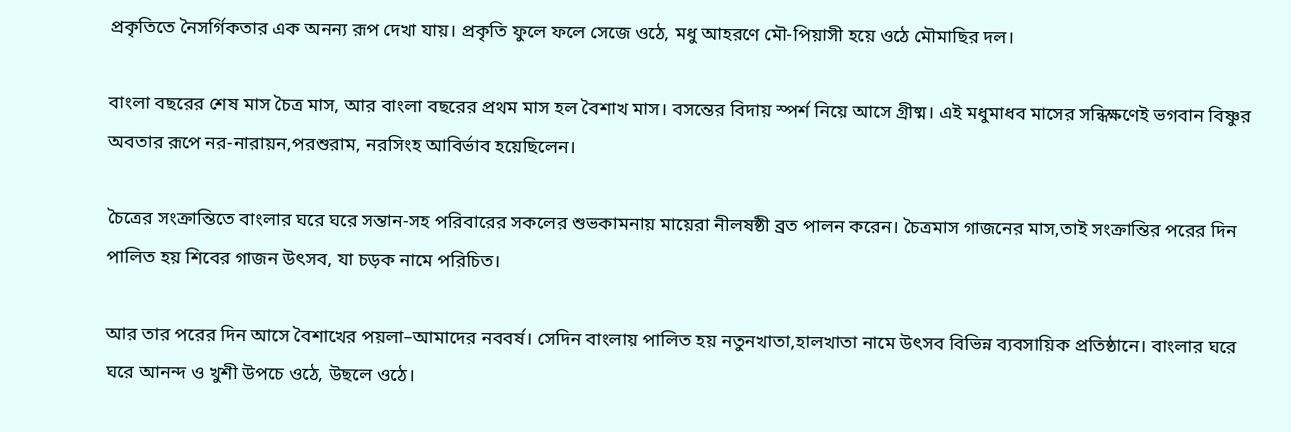প্রকৃতিতে নৈসর্গিকতার এক অনন্য রূপ দেখা যায়। প্রকৃতি ফুলে ফলে সেজে ওঠে, মধু আহরণে মৌ-পিয়াসী হয়ে ওঠে মৌমাছির দল।

বাংলা বছরের শেষ মাস চৈত্র মাস, আর বাংলা বছরের প্রথম মাস হল বৈশাখ মাস। বসন্তের বিদায় স্পর্শ নিয়ে আসে গ্রীষ্ম। এই মধুমাধব মাসের সন্ধিক্ষণেই ভগবান বিষ্ণুর অবতার রূপে নর-নারায়ন,পরশুরাম, নরসিংহ আবির্ভাব হয়েছিলেন।

চৈত্রের সংক্রান্তিতে বাংলার ঘরে ঘরে সন্তান-সহ পরিবারের সকলের শুভকামনায় মায়েরা নীলষষ্ঠী ব্রত পালন করেন। চৈত্রমাস গাজনের মাস,তাই সংক্রান্তির পরের দিন পালিত হয় শিবের গাজন উৎসব, যা চড়ক নামে পরিচিত।

আর তার পরের দিন আসে বৈশাখের পয়লা–আমাদের নববর্ষ। সেদিন বাংলায় পালিত হয় নতুনখাতা,হালখাতা নামে উৎসব বিভিন্ন ব্যবসায়িক প্রতিষ্ঠানে। বাংলার ঘরে ঘরে আনন্দ ও খুশী উপচে ওঠে, উছলে ওঠে।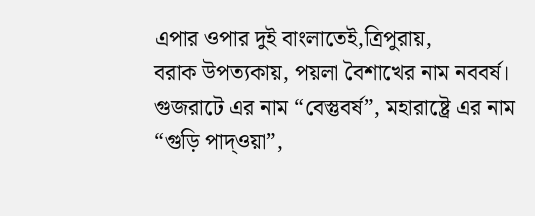এপার ওপার দুই বাংলাতেই,ত্রিপুরায়,
বরাক উপত্যকায়, পয়লা বৈশাখের নাম নববর্ষ। গুজরাটে এর নাম “বেস্তুবর্ষ”, মহারাষ্ট্রে এর নাম “গুড়ি পাদ্ওয়া”,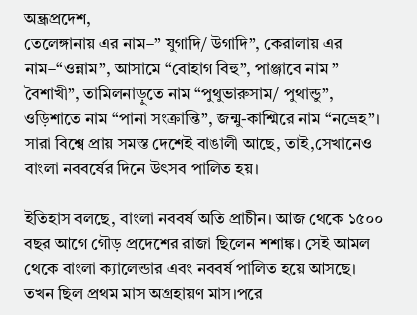অন্ধ্রপ্রদেশ,
তেলেঙ্গানায় এর নাম–” যুগাদি/ উগাদি”, কেরালায় এর নাম–“ওন্নাম”, আসামে “বোহাগ বিহু”, পাঞ্জাবে নাম ” বৈশাখী”, তামিলনাড়ুতে নাম “পুথুভারুসাম/ পুথান্ডু”, ওড়িশাতে নাম “পানা সংক্রান্তি”, জন্মু-কাশ্মিরে নাম “নভ্রেহ”। সারা বিশ্বে প্রায় সমস্ত দেশেই বাঙালী আছে, তাই,সেখানেও বাংলা নববর্ষের দিনে উৎসব পালিত হয়।

ইতিহাস বলছে, বাংলা নববর্ষ অতি প্রাচীন। আজ থেকে ১৫০০ বছর আগে গৌড় প্রদেশের রাজা ছিলেন শশাঙ্ক। সেই আমল থেকে বাংলা ক্যালেন্ডার এবং নববর্ষ পালিত হয়ে আসছে। তখন ছিল প্রথম মাস অগ্রহায়ণ মাস।পরে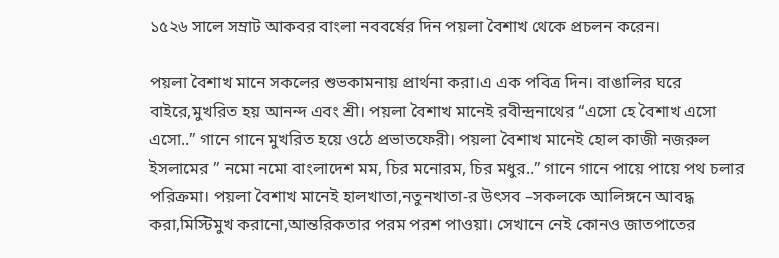১৫২৬ সালে সম্রাট আকবর বাংলা নববর্ষের দিন পয়লা বৈশাখ থেকে প্রচলন করেন।

পয়লা বৈশাখ মানে সকলের শুভকামনায় প্রার্থনা করা।এ এক পবিত্র দিন। বাঙালির ঘরে বাইরে,মুখরিত হয় আনন্দ এবং শ্রী। পয়লা বৈশাখ মানেই রবীন্দ্রনাথের “এসো হে বৈশাখ এসো এসো..” গানে গানে মুখরিত হয়ে ওঠে প্রভাতফেরী। পয়লা বৈশাখ মানেই হোল কাজী নজরুল ইসলামের ” নমো নমো বাংলাদেশ মম, চির মনোরম, চির মধুর..” গানে গানে পায়ে পায়ে পথ চলার পরিক্রমা। পয়লা বৈশাখ মানেই হালখাতা,নতুনখাতা-র উৎসব –সকলকে আলিঙ্গনে আবদ্ধ করা,মিস্টিমুখ করানো,আন্তরিকতার পরম পরশ পাওয়া। সেখানে নেই কোনও জাতপাতের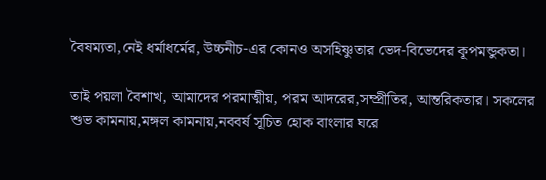বৈষম্যতা,নেই ধর্মাধর্মের, উচ্চনীচ-এর কোনও অসহিষ্ণুতার ভেদ-বিভেদের কূপমন্ডুকতা।

তাই পয়লা বৈশাখ, আমাদের পরমাত্মীয়, পরম আদরের,সম্প্রীতির, আন্তরিকতার। সকলের শুভ কামনায়,মঙ্গল কামনায়,নববর্ষ সূচিত হোক বাংলার ঘরে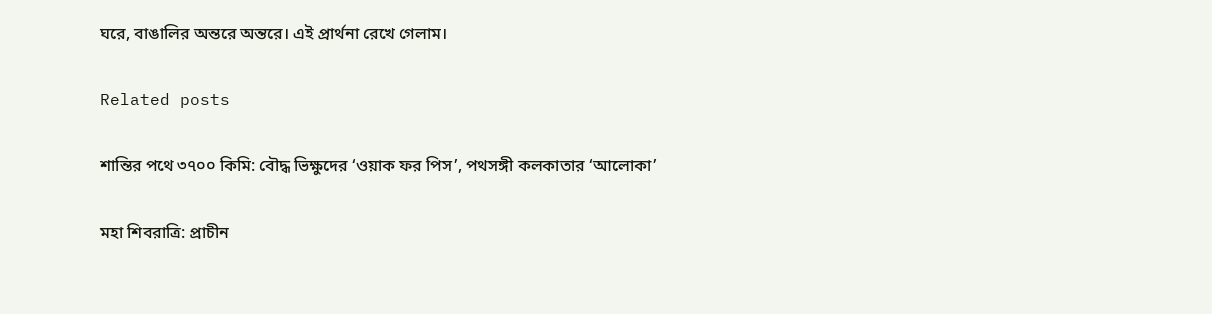ঘরে, বাঙালির অন্তরে অন্তরে। এই প্রার্থনা রেখে গেলাম।

Related posts

শান্তির পথে ৩৭০০ কিমি: বৌদ্ধ ভিক্ষুদের ‘ওয়াক ফর পিস’, পথসঙ্গী কলকাতার ‘আলোকা’

মহা শিবরাত্রি: প্রাচীন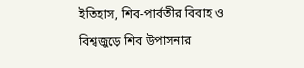ইতিহাস, শিব-পার্বতীর বিবাহ ও বিশ্বজুড়ে শিব উপাসনার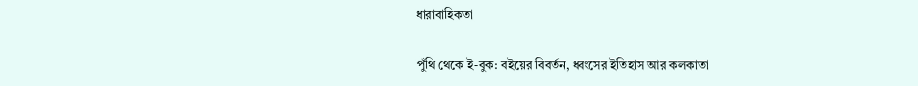ধারাবাহিকতা

পুঁথি থেকে ই-বুক: বইয়ের বিবর্তন, ধ্বংসের ইতিহাস আর কলকাতা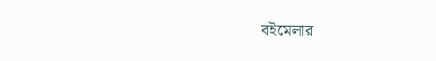বইমেলার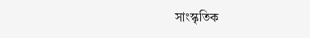সাংস্কৃতিক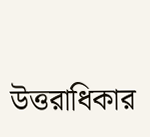উত্তরাধিকার